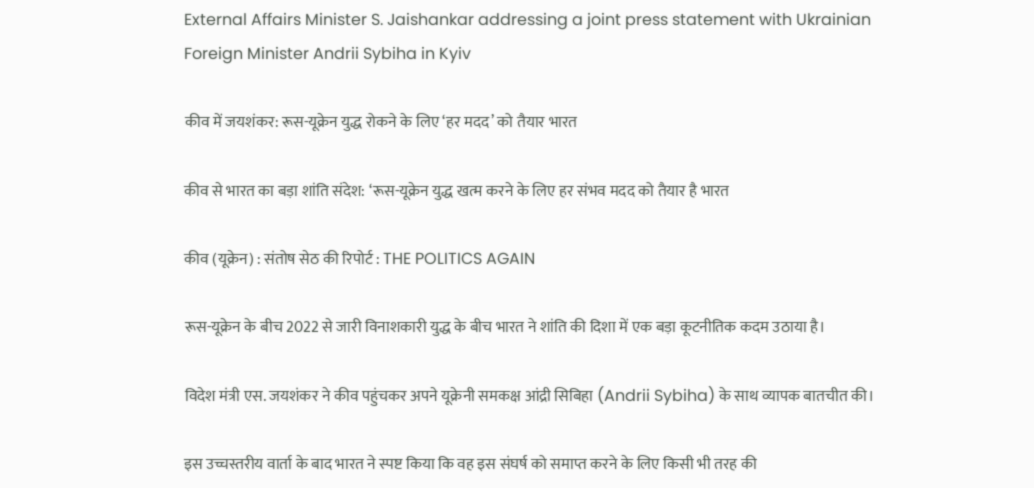External Affairs Minister S. Jaishankar addressing a joint press statement with Ukrainian Foreign Minister Andrii Sybiha in Kyiv

कीव में जयशंकर: रूस-यूक्रेन युद्ध रोकने के लिए ‘हर मदद’ को तैयार भारत

कीव से भारत का बड़ा शांति संदेश: ‘रूस-यूक्रेन युद्ध खत्म करने के लिए हर संभव मदद को तैयार है भारत

कीव (यूक्रेन) : संतोष सेठ की रिपोर्ट : THE POLITICS AGAIN

रूस-यूक्रेन के बीच 2022 से जारी विनाशकारी युद्ध के बीच भारत ने शांति की दिशा में एक बड़ा कूटनीतिक कदम उठाया है।

विदेश मंत्री एस. जयशंकर ने कीव पहुंचकर अपने यूक्रेनी समकक्ष आंद्री सिबिहा (Andrii Sybiha) के साथ व्यापक बातचीत की।

इस उच्चस्तरीय वार्ता के बाद भारत ने स्पष्ट किया कि वह इस संघर्ष को समाप्त करने के लिए किसी भी तरह की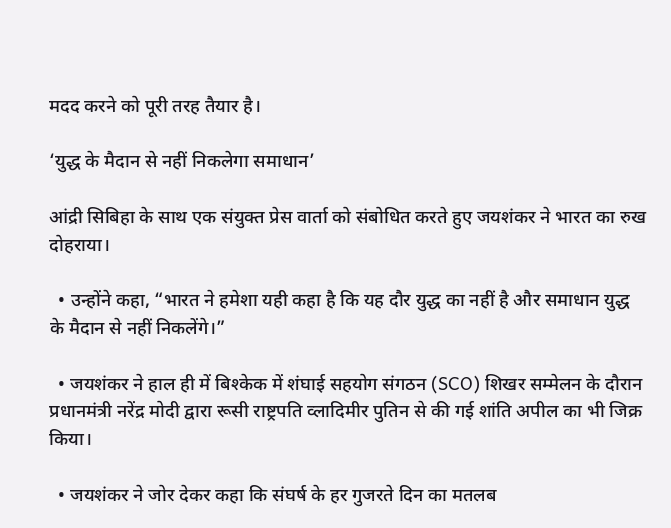मदद करने को पूरी तरह तैयार है।

‘युद्ध के मैदान से नहीं निकलेगा समाधान’

आंद्री सिबिहा के साथ एक संयुक्त प्रेस वार्ता को संबोधित करते हुए जयशंकर ने भारत का रुख दोहराया।

  • उन्होंने कहा, “भारत ने हमेशा यही कहा है कि यह दौर युद्ध का नहीं है और समाधान युद्ध के मैदान से नहीं निकलेंगे।”

  • जयशंकर ने हाल ही में बिश्केक में शंघाई सहयोग संगठन (SCO) शिखर सम्मेलन के दौरान प्रधानमंत्री नरेंद्र मोदी द्वारा रूसी राष्ट्रपति व्लादिमीर पुतिन से की गई शांति अपील का भी जिक्र किया।

  • जयशंकर ने जोर देकर कहा कि संघर्ष के हर गुजरते दिन का मतलब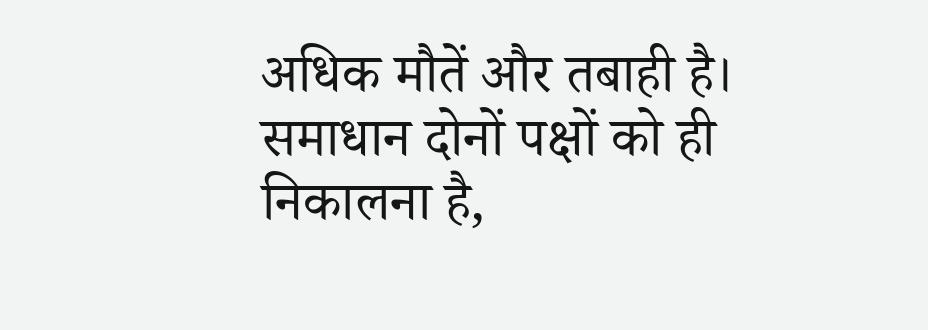अधिक मौतें और तबाही है। समाधान दोनों पक्षों को ही निकालना है,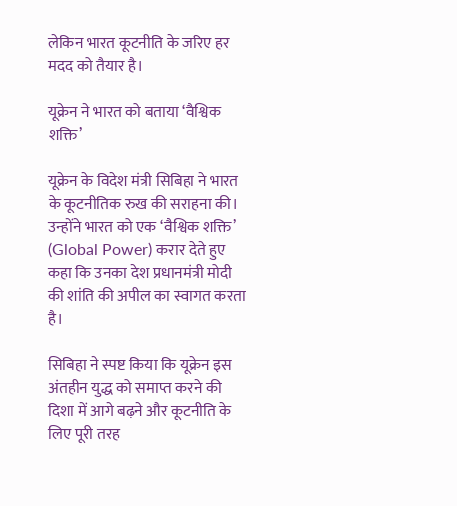लेकिन भारत कूटनीति के जरिए हर मदद को तैयार है।

यूक्रेन ने भारत को बताया ‘वैश्विक शक्ति’

यूक्रेन के विदेश मंत्री सिबिहा ने भारत के कूटनीतिक रुख की सराहना की। उन्होंने भारत को एक ‘वैश्विक शक्ति’ (Global Power) करार देते हुए कहा कि उनका देश प्रधानमंत्री मोदी की शांति की अपील का स्वागत करता है।

सिबिहा ने स्पष्ट किया कि यूक्रेन इस अंतहीन युद्ध को समाप्त करने की दिशा में आगे बढ़ने और कूटनीति के लिए पूरी तरह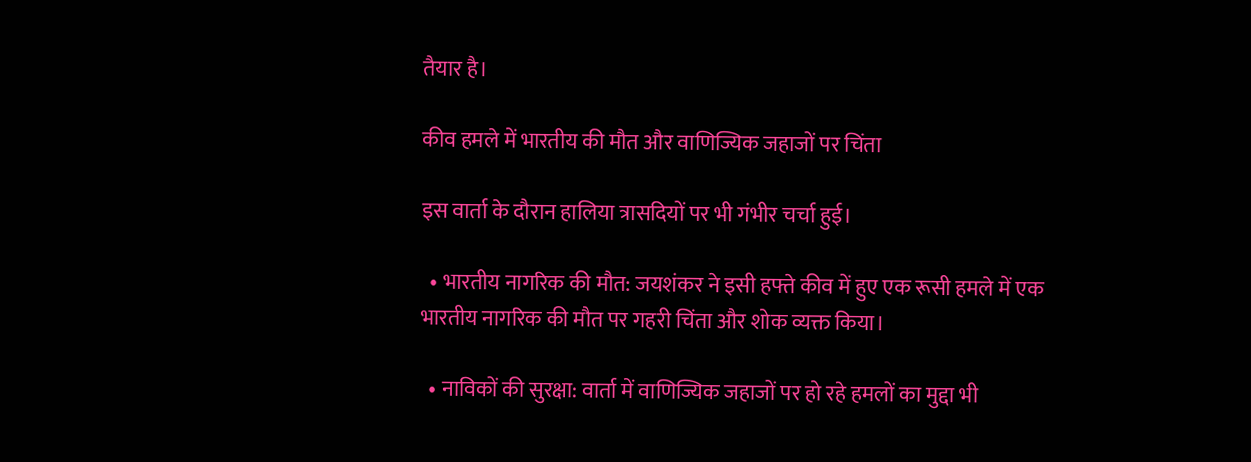तैयार है।

कीव हमले में भारतीय की मौत और वाणिज्यिक जहाजों पर चिंता

इस वार्ता के दौरान हालिया त्रासदियों पर भी गंभीर चर्चा हुई।

  • भारतीय नागरिक की मौत: जयशंकर ने इसी हफ्ते कीव में हुए एक रूसी हमले में एक भारतीय नागरिक की मौत पर गहरी चिंता और शोक व्यक्त किया।

  • नाविकों की सुरक्षा: वार्ता में वाणिज्यिक जहाजों पर हो रहे हमलों का मुद्दा भी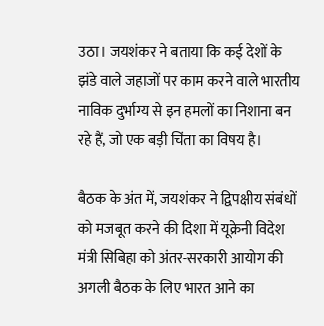उठा। जयशंकर ने बताया कि कई देशों के झंडे वाले जहाजों पर काम करने वाले भारतीय नाविक दुर्भाग्य से इन हमलों का निशाना बन रहे हैं, जो एक बड़ी चिंता का विषय है।

बैठक के अंत में, जयशंकर ने द्विपक्षीय संबंधों को मजबूत करने की दिशा में यूक्रेनी विदेश मंत्री सिबिहा को अंतर-सरकारी आयोग की अगली बैठक के लिए भारत आने का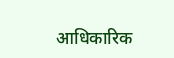आधिकारिक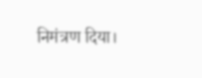निमंत्रण दिया।